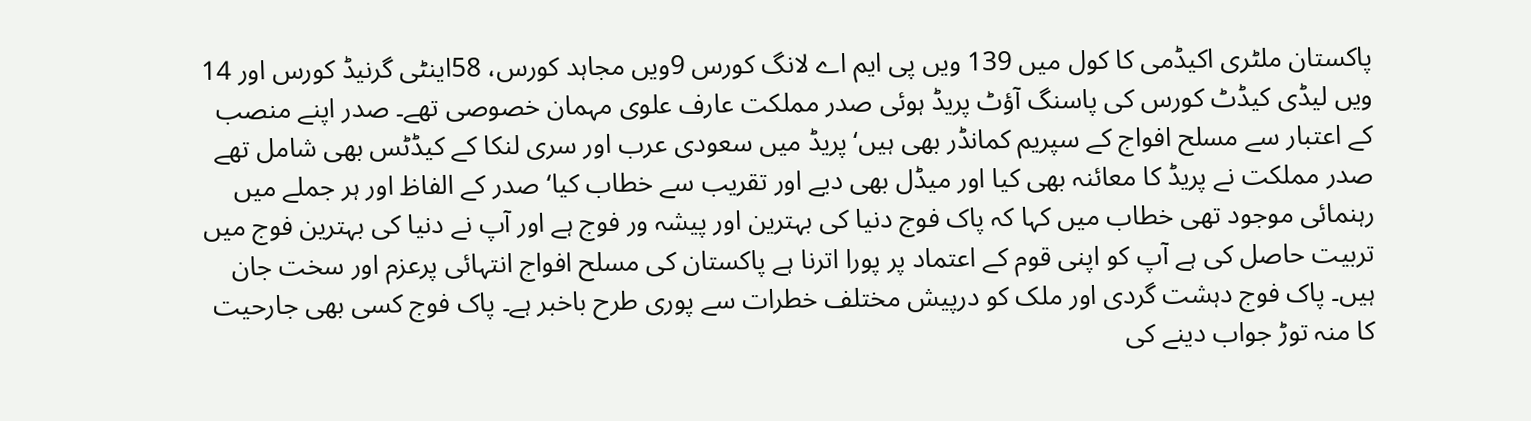پاکستان ملٹری اکیڈمی کا کول میں 139 ویں پی ایم اے لانگ کورس 9ویں مجاہد کورس، 58اینٹی گرنیڈ کورس اور 14 ویں لیڈی کیڈٹ کورس کی پاسنگ آؤٹ پریڈ ہوئی صدر مملکت عارف علوی مہمان خصوصی تھے۔ صدر اپنے منصب کے اعتبار سے مسلح افواج کے سپریم کمانڈر بھی ہیں‘ پریڈ میں سعودی عرب اور سری لنکا کے کیڈٹس بھی شامل تھے صدر مملکت نے پریڈ کا معائنہ بھی کیا اور میڈل بھی دیے اور تقریب سے خطاب کیا‘ صدر کے الفاظ اور ہر جملے میں رہنمائی موجود تھی خطاب میں کہا کہ پاک فوج دنیا کی بہترین اور پیشہ ور فوج ہے اور آپ نے دنیا کی بہترین فوج میں تربیت حاصل کی ہے آپ کو اپنی قوم کے اعتماد پر پورا اترنا ہے پاکستان کی مسلح افواج انتہائی پرعزم اور سخت جان ہیں۔ پاک فوج دہشت گردی اور ملک کو درپیش مختلف خطرات سے پوری طرح باخبر ہے۔ پاک فوج کسی بھی جارحیت کا منہ توڑ جواب دینے کی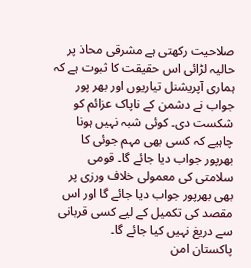صلاحیت رکھتی ہے مشرقی محاذ پر حالیہ لڑائی اس حقیقت کا ثبوت ہے کہ ہماری آپریشنل تیاریوں اور بھر پور جواب نے دشمن کے ناپاک عزائم کو شکست دی۔ کوئی شبہ نہیں ہونا چاہیے کہ کسی بھی مہم جوئی کا بھرپور جواب دیا جائے گا۔ قومی سلامتی کی معمولی خلاف ورزی پر بھی بھرپور جواب دیا جائے گا اور اس مقصد کی تکمیل کے لیے کسی قربانی سے دریغ نہیں کیا جائے گا۔
پاکستان امن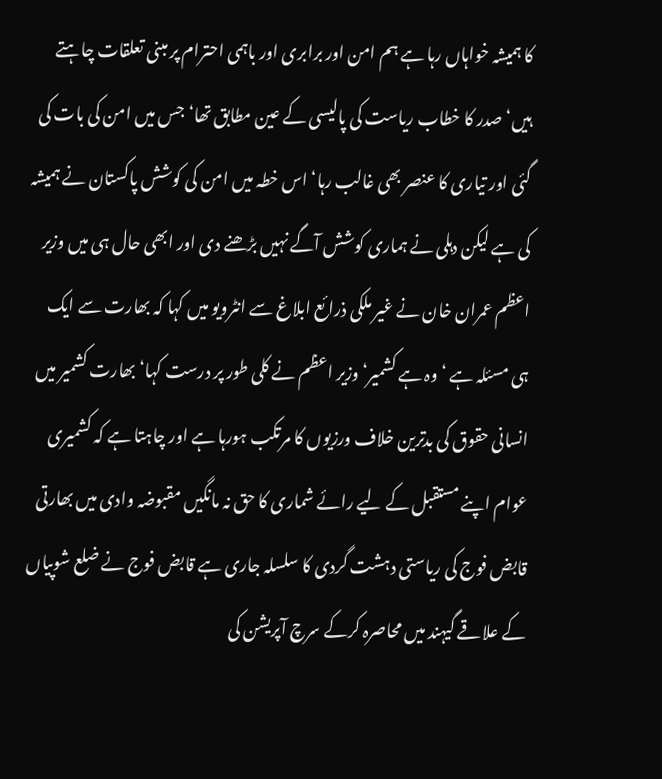کا ہمیشہ خواہاں رہا ہے ہم امن اور برابری اور باہمی احترام پر مبنی تعلقات چاہتے ہیں‘ صدر کا خطاب ریاست کی پالیسی کے عین مطابق تھا‘ جس میں امن کی بات کی گئی اور تیاری کا عنصر بھی غالب رہا‘ اس خطہ میں امن کی کوشش پاکستان نے ہمیشہ کی ہے لیکن دہلی نے ہماری کوشش آگے نہیں بڑھنے دی اور ابھی حال ہی میں وزیر اعظم عمران خان نے غیر ملکی ذرائع ابلاغ سے انٹرویو میں کہا کہ بھارت سے ایک ہی مسئلہ ہے ‘ وہ ہے کشمیر‘ وزیر اعظم نے کلی طور پر درست کہا‘ بھارت کشمیر میں انسانی حقوق کی بدترین خلاف ورزیوں کا مرتکب ہورہا ہے اور چاہتا ہے کہ کشمیری عوام اپنے مستقبل کے لیے رائے شماری کا حق نہ مانگیں مقبوضہ وادی میں بھارتی قابض فوج کی ریاستی دہشت گردی کا سلسلہ جاری ہے قابض فوج نے ضلع شوپیاں کے علاقے گیہند میں محاصرہ کرکے سرچ آپریشن کی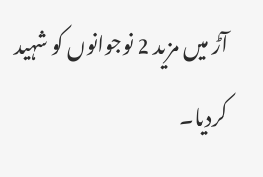آڑ میں مزید 2 نوجوانوں کو شہید کردیا۔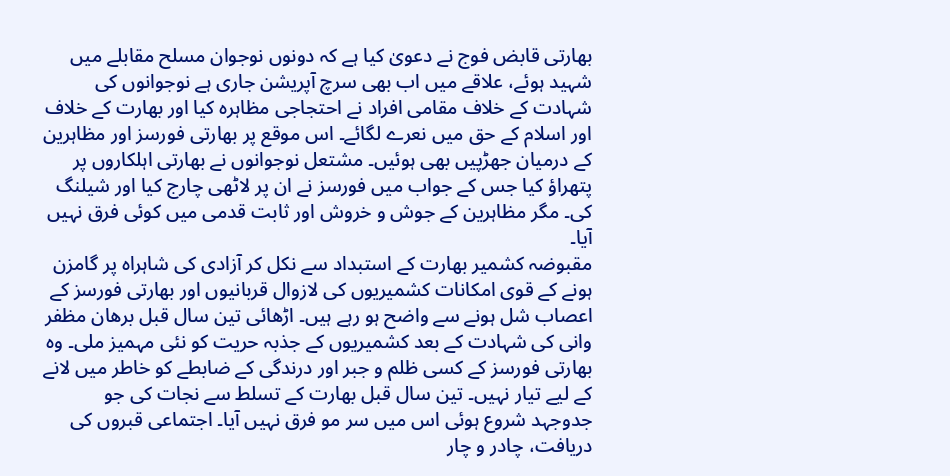بھارتی قابض فوج نے دعویٰ کیا ہے کہ دونوں نوجوان مسلح مقابلے میں شہید ہوئے، علاقے میں اب بھی سرچ آپریشن جاری ہے نوجوانوں کی شہادت کے خلاف مقامی افراد نے احتجاجی مظاہرہ کیا اور بھارت کے خلاف اور اسلام کے حق میں نعرے لگائے۔ اس موقع پر بھارتی فورسز اور مظاہرین کے درمیان جھڑپیں بھی ہوئیں۔ مشتعل نوجوانوں نے بھارتی اہلکاروں پر پتھراؤ کیا جس کے جواب میں فورسز نے ان پر لاٹھی چارج کیا اور شیلنگ کی۔ مگر مظاہرین کے جوش و خروش اور ثابت قدمی میں کوئی فرق نہیں آیا۔
مقبوضہ کشمیر بھارت کے استبداد سے نکل کر آزادی کی شاہراہ پر گامزن ہونے کے قوی امکانات کشمیریوں کی لازوال قربانیوں اور بھارتی فورسز کے اعصاب شل ہونے سے واضح ہو رہے ہیں۔ اڑھائی تین سال قبل برھان مظفر وانی کی شہادت کے بعد کشمیریوں کے جذبہ حریت کو نئی مہمیز ملی۔ وہ بھارتی فورسز کے کسی ظلم و جبر اور درندگی کے ضابطے کو خاطر میں لانے کے لیے تیار نہیں۔ تین سال قبل بھارت کے تسلط سے نجات کی جو جدوجہد شروع ہوئی اس میں سر مو فرق نہیں آیا۔ اجتماعی قبروں کی دریافت، چادر و چار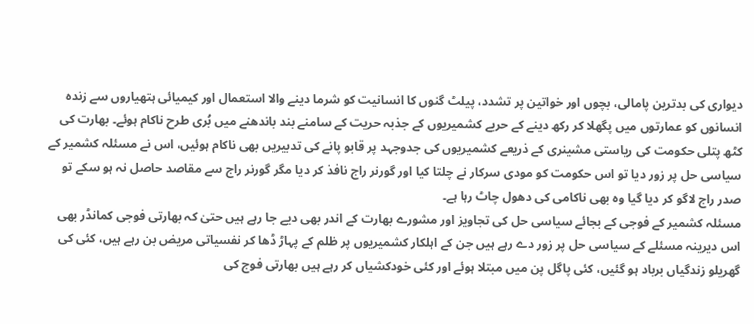دیواری کی بدترین پامالی، بچوں اور خواتین پر تشدد، پیلٹ گنوں کا انسانیت کو شرما دینے والا استعمال اور کیمیائی ہتھیاروں سے زندہ انسانوں کو عمارتوں میں پگھلا کر رکھ دینے کے حربے کشمیریوں کے جذبہ حریت کے سامنے بند باندھنے میں بُری طرح ناکام ہوئے۔ بھارت کی کٹھ پتلی حکومت کی ریاستی مشینری کے ذریعے کشمیریوں کی جدوجہد پر قابو پانے کی تدبیریں بھی ناکام ہوئیں، اس نے مسئلہ کشمیر کے سیاسی حل پر زور دیا تو اس حکومت کو مودی سرکار نے چلتا کیا اور گورنر راج نافذ کر دیا مگر گورنر راج سے مقاصد حاصل نہ ہو سکے تو صدر راج لاگو کر دیا گیا وہ بھی ناکامی کی دھول چاٹ رہا ہے۔
مسئلہ کشمیر کے فوجی کے بجائے سیاسی حل کی تجاویز اور مشورے بھارت کے اندر بھی دیے جا رہے ہیں حتیٰ کہ بھارتی فوجی کمانڈر بھی اس دیرینہ مسئلے کے سیاسی حل پر زور دے رہے ہیں جن کے اہلکار کشمیریوں پر ظلم کے پہاڑ ڈھا کر نفسیاتی مریض بن رہے ہیں، کئی کی گھریلو زندگیاں برباد ہو گئیں، کئی پاگل پن میں مبتلا ہوئے اور کئی خودکشیاں کر رہے ہیں بھارتی فوج کی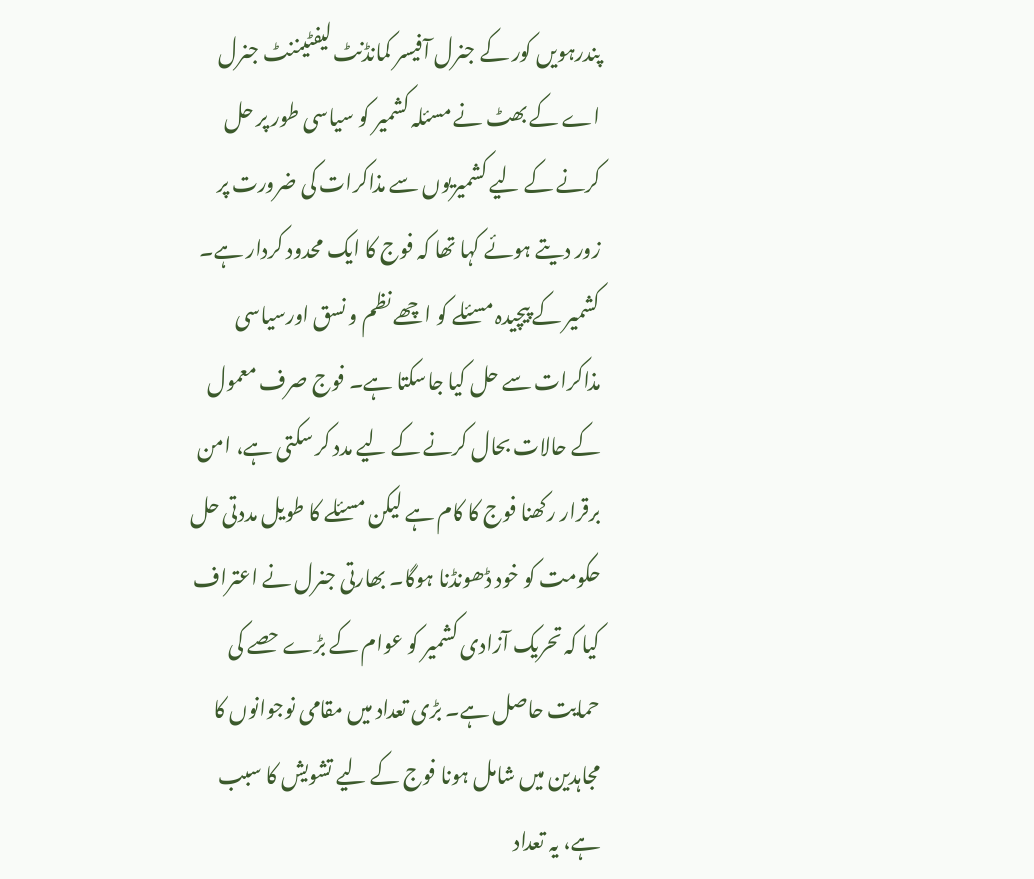پندرہویں کور کے جنرل آفیسر کمانڈنٹ لیفٹیننٹ جنرل اے کے بھٹ نے مسئلہ کشمیر کو سیاسی طور پر حل کرنے کے لیے کشمیریوں سے مذاکرات کی ضرورت پر زور دیتے ہوئے کہا تھا کہ فوج کا ایک محدود کردار ہے۔ کشمیر کے پیچیدہ مسئلے کو اچھے نظم و نسق اورسیاسی مذاکرات سے حل کیا جاسکتا ہے۔ فوج صرف معمول کے حالات بحال کرنے کے لیے مدد کر سکتی ہے، امن برقرار رکھنا فوج کا کام ہے لیکن مسئلے کا طویل مددتی حل حکومت کو خود ڈھونڈنا ہوگا۔ بھارتی جنرل نے اعتراف کیا کہ تحریک آزادی کشمیر کو عوام کے بڑے حصے کی حمایت حاصل ہے۔ بڑی تعداد میں مقامی نوجوانوں کا مجاہدین میں شامل ہونا فوج کے لیے تشویش کا سبب ہے، یہ تعداد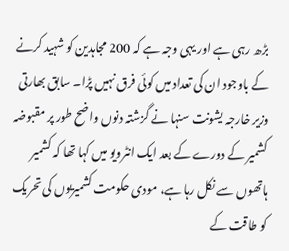بڑھ رہی ہے اور یہی وجہ ہے کہ 200 مجاہدین کو شہید کرنے کے باوجود ان کی تعداد میں کوئی فرق نہیں پڑا۔ سابق بھارتی وزیر خارجہ یشونت سنہا نے گزشتہ دنوں واضح طور پر مقبوضہ کشمیر کے دورے کے بعد ایک انٹرویو میں کہا تھا کہ کشمیر ہاتھوں سے نکل رہا ہے، مودی حکومت کشمیریوں کی تحریک کو طاقت کے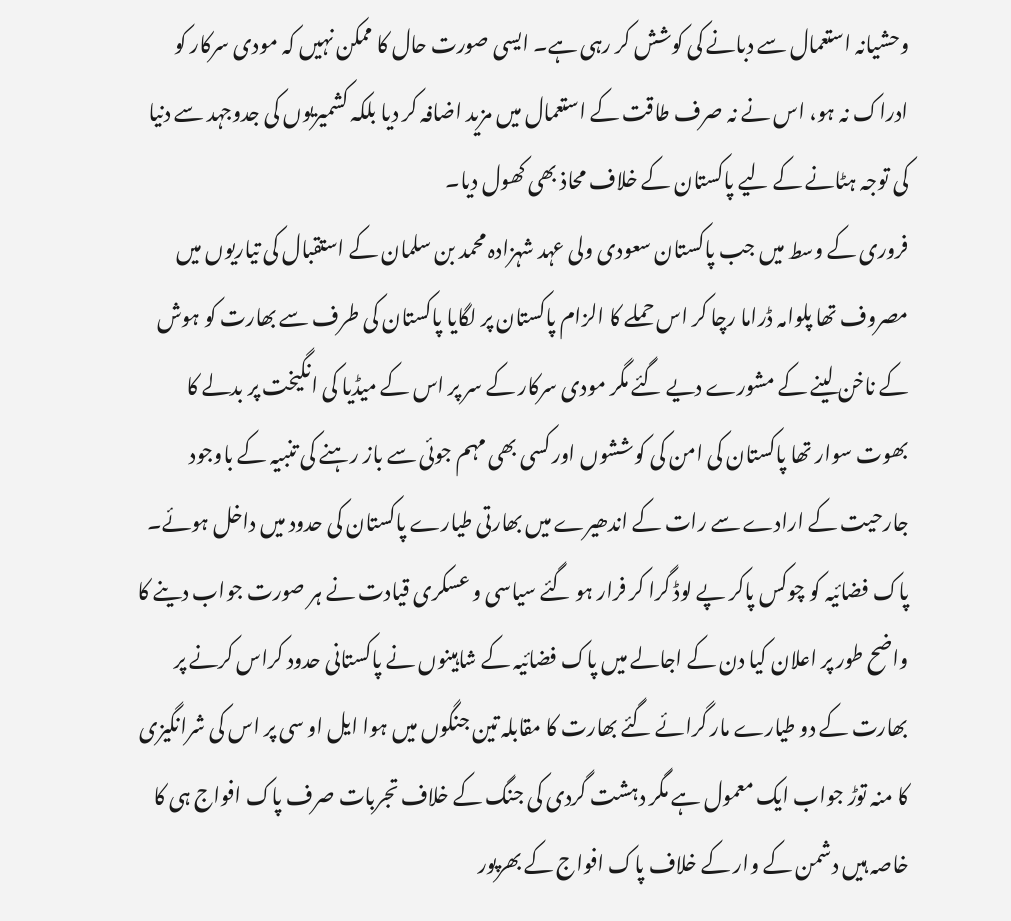وحشیانہ استعمال سے دبانے کی کوشش کر رہی ہے۔ ایسی صورت حال کا ممکن نہیں کہ مودی سرکار کو ادراک نہ ہو، اس نے نہ صرف طاقت کے استعمال میں مزید اضافہ کر دیا بلکہ کشمیریوں کی جدوجہد سے دنیا کی توجہ ہٹانے کے لیے پاکستان کے خلاف محاذ بھی کھول دیا۔
فروری کے وسط میں جب پاکستان سعودی ولی عہد شہزادہ محمد بن سلمان کے استقبال کی تیاریوں میں مصروف تھا پلوامہ ڈراما رچا کر اس حملے کا الزام پاکستان پر لگایا پاکستان کی طرف سے بھارت کو ہوش کے ناخن لینے کے مشورے دیے گئے مگر مودی سرکار کے سر پر اس کے میڈیا کی انگیخت پر بدلے کا بھوت سوار تھا پاکستان کی امن کی کوششوں اور کسی بھی مہم جوئی سے باز رہنے کی تنبیہ کے باوجود جارحیت کے ارادے سے رات کے اندھیرے میں بھارتی طیارے پاکستان کی حدود میں داخل ہوئے۔ پاک فضائیہ کو چوکس پاکر پے لوڈ گرا کر فرار ہو گئے سیاسی و عسکری قیادت نے ہر صورت جواب دینے کا واضح طور پر اعلان کیا دن کے اجالے میں پاک فضائیہ کے شاہینوں نے پاکستانی حدود کراس کرنے پر بھارت کے دو طیارے مار گرائے گئے بھارت کا مقابلہ تین جنگوں میں ہوا ایل او سی پر اس کی شرانگیزی کا منہ توڑ جواب ایک معمول ہے مگر دہشت گردی کی جنگ کے خلاف تجربات صرف پاک افواج ہی کا خاصہ ہیں دشمن کے وار کے خلاف پاک افواج کے بھرپور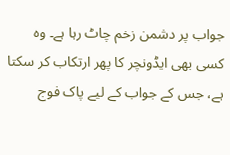جواب پر دشمن زخم چاٹ رہا ہے۔ وہ کسی بھی ایڈونچر کا پھر ارتکاب کر سکتا ہے، جس کے جواب کے لیے پاک فوج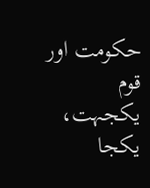حکومت اور قوم یکجہت، یکجا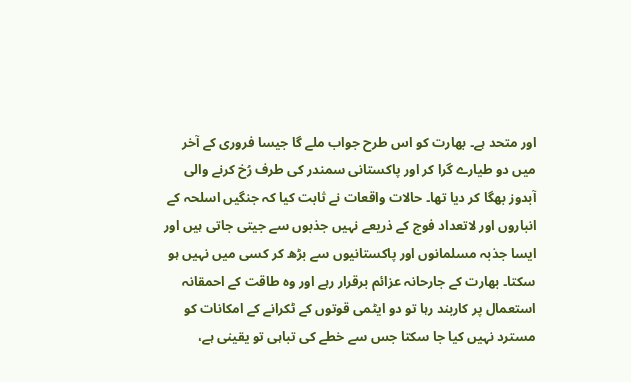اور متحد ہے۔ بھارت کو اس طرح جواب ملے گا جیسا فروری کے آخر میں دو طیارے گرا کر اور پاکستانی سمندر کی طرف رُخ کرنے والی آبدوز بھگا کر دیا تھا۔ حالات واقعات نے ثابت کیا کہ جنگیں اسلحہ کے انباروں اور لاتعداد فوج کے ذریعے نہیں جذبوں سے جیتی جاتی ہیں اور ایسا جذبہ مسلمانوں اور پاکستانیوں سے بڑھ کر کسی میں نہیں ہو سکتا۔ بھارت کے جارحانہ عزائم برقرار رہے اور وہ طاقت کے احمقانہ استعمال پر کاربند رہا تو دو ایٹمی قوتوں کے ٹکرانے کے امکانات کو مسترد نہیں کیا جا سکتا جس سے خطے کی تباہی تو یقینی ہے،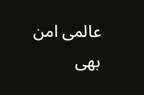عالمی امن بھی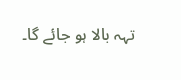تہہ بالا ہو جائے گا۔